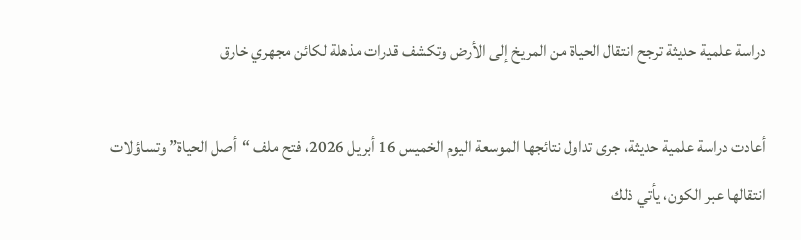دراسة علمية حديثة ترجح انتقال الحياة من المريخ إلى الأرض وتكشف قدرات مذهلة لكائن مجهري خارق

أعادت دراسة علمية حديثة، جرى تداول نتائجها الموسعة اليوم الخميس 16 أبريل 2026، فتح ملف “أصل الحياة” وتساؤلات انتقالها عبر الكون، يأتي ذلك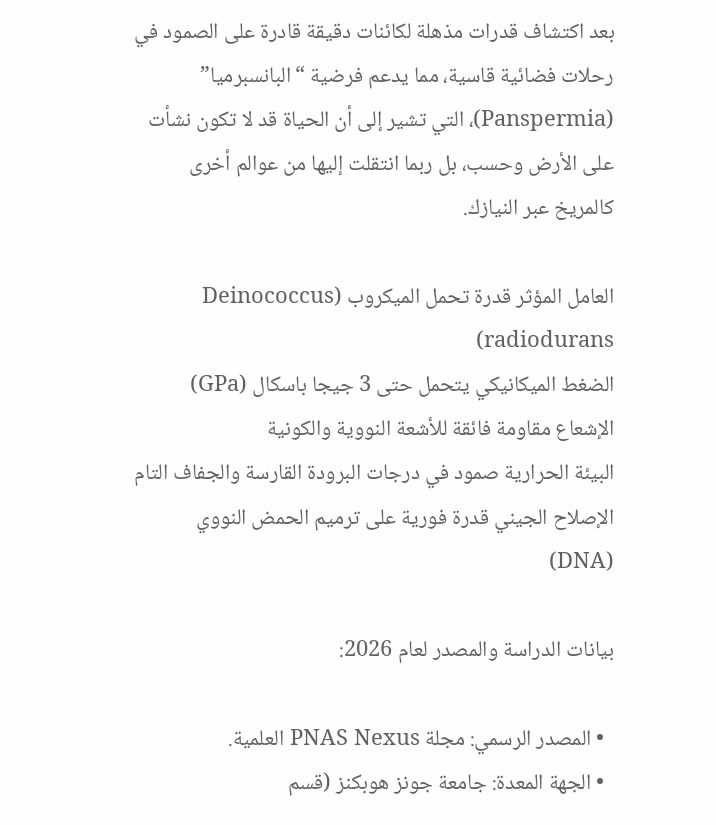بعد اكتشاف قدرات مذهلة لكائنات دقيقة قادرة على الصمود في رحلات فضائية قاسية، مما يدعم فرضية “البانسبرميا” (Panspermia)، التي تشير إلى أن الحياة قد لا تكون نشأت على الأرض وحسب، بل ربما انتقلت إليها من عوالم أخرى كالمريخ عبر النيازك.

العامل المؤثر قدرة تحمل الميكروب (Deinococcus radiodurans)
الضغط الميكانيكي يتحمل حتى 3 جيجا باسكال (GPa)
الإشعاع مقاومة فائقة للأشعة النووية والكونية
البيئة الحرارية صمود في درجات البرودة القارسة والجفاف التام
الإصلاح الجيني قدرة فورية على ترميم الحمض النووي (DNA)

بيانات الدراسة والمصدر لعام 2026:

  • المصدر الرسمي: مجلة PNAS Nexus العلمية.
  • الجهة المعدة: جامعة جونز هوبكنز (قسم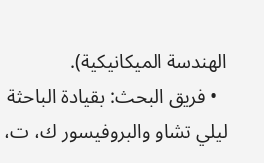الهندسة الميكانيكية).
  • فريق البحث: بقيادة الباحثة ليلي تشاو والبروفيسور ك، ت،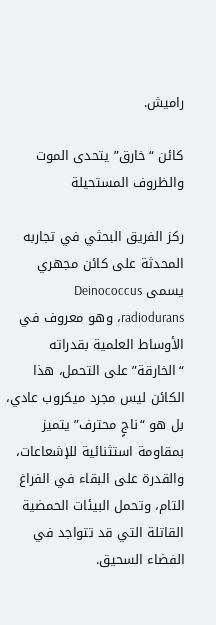راميش.

كائن “خارق” يتحدى الموت والظروف المستحيلة

ركز الفريق البحثي في تجاربه المحدثة على كائن مجهري يسمى Deinococcus radiodurans، وهو معروف في الأوساط العلمية بقدراته “الخارقة” على التحمل، هذا الكائن ليس مجرد ميكروب عادي، بل هو “ناجٍ محترف” يتميز بمقاومة استثنائية للإشعاعات، والقدرة على البقاء في الفراغ التام، وتحمل البيئات الحمضية القاتلة التي قد تتواجد في الفضاء السحيق.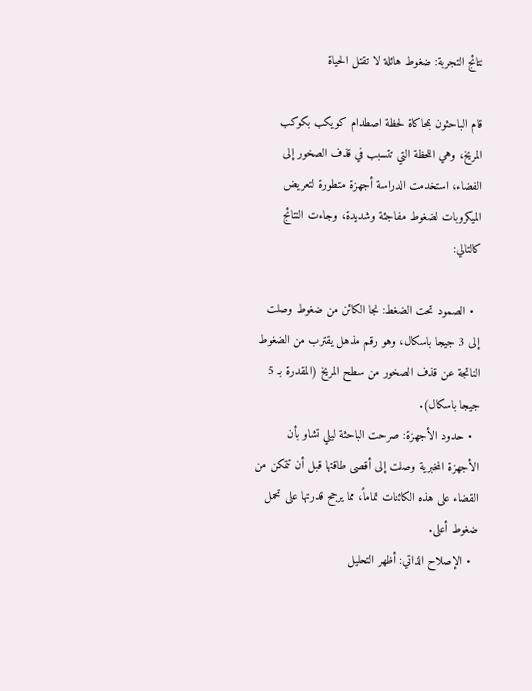نتائج التجربة: ضغوط هائلة لا تقتل الحياة

قام الباحثون بمحاكاة لحظة اصطدام كويكب بكوكب المريخ، وهي اللحظة التي تتسبب في قذف الصخور إلى الفضاء، استخدمت الدراسة أجهزة متطورة لتعريض الميكروبات لضغوط مفاجئة وشديدة، وجاءت النتائج كالتالي:

  • الصمود تحت الضغط: نجا الكائن من ضغوط وصلت إلى 3 جيجا باسكال، وهو رقم مذهل يقترب من الضغوط الناتجة عن قذف الصخور من سطح المريخ (المقدرة بـ 5 جيجا باسكال).
  • حدود الأجهزة: صرحت الباحثة ليلي تشاو بأن الأجهزة المخبرية وصلت إلى أقصى طاقتها قبل أن تتمكن من القضاء على هذه الكائنات تماماً، مما يرجح قدرتها على تحمل ضغوط أعلى.
  • الإصلاح الذاتي: أظهر التحليل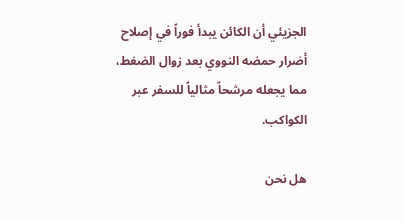الجزيئي أن الكائن يبدأ فوراً في إصلاح أضرار حمضه النووي بعد زوال الضغط، مما يجعله مرشحاً مثالياً للسفر عبر الكواكب.

هل نحن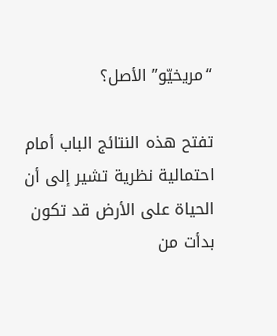“مريخيّو” الأصل؟

تفتح هذه النتائج الباب أمام احتمالية نظرية تشير إلى أن الحياة على الأرض قد تكون بدأت من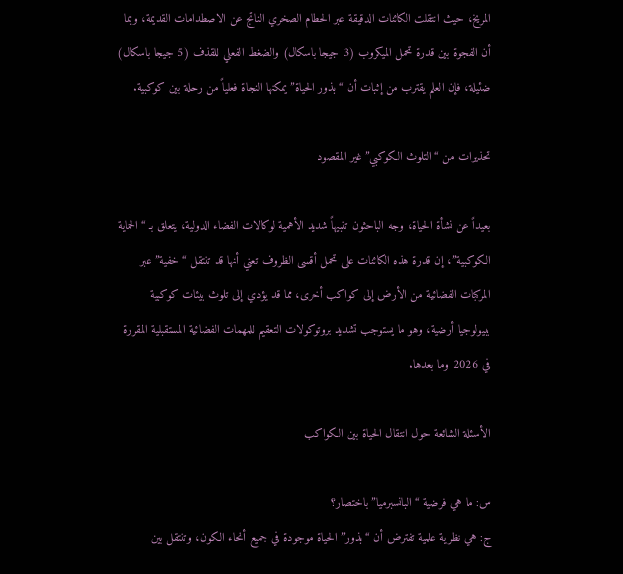المريخ، حيث انتقلت الكائنات الدقيقة عبر الحطام الصخري الناتج عن الاصطدامات القديمة، وبما أن الفجوة بين قدرة تحمل الميكروب (3 جيجا باسكال) والضغط الفعلي للقذف (5 جيجا باسكال) ضئيلة، فإن العلم يقترب من إثبات أن “بذور الحياة” يمكنها النجاة فعلياً من رحلة بين كوكبية.

تحذيرات من “التلوث الكوكبي” غير المقصود

بعيداً عن نشأة الحياة، وجه الباحثون تنبيهاً شديد الأهمية لوكالات الفضاء الدولية، يتعلق بـ “الحماية الكوكبية”، إن قدرة هذه الكائنات على تحمل أقسى الظروف تعني أنها قد تنتقل “خفية” عبر المركبات الفضائية من الأرض إلى كواكب أخرى، مما قد يؤدي إلى تلوث بيئات كوكبية ببيولوجيا أرضية، وهو ما يستوجب تشديد بروتوكولات التعقيم للمهمات الفضائية المستقبلية المقررة في 2026 وما بعدها.

الأسئلة الشائعة حول انتقال الحياة بين الكواكب

س: ما هي فرضية “البانسبرميا” باختصار؟
ج: هي نظرية علمية تفترض أن “بذور” الحياة موجودة في جميع أنحاء الكون، وتنتقل بين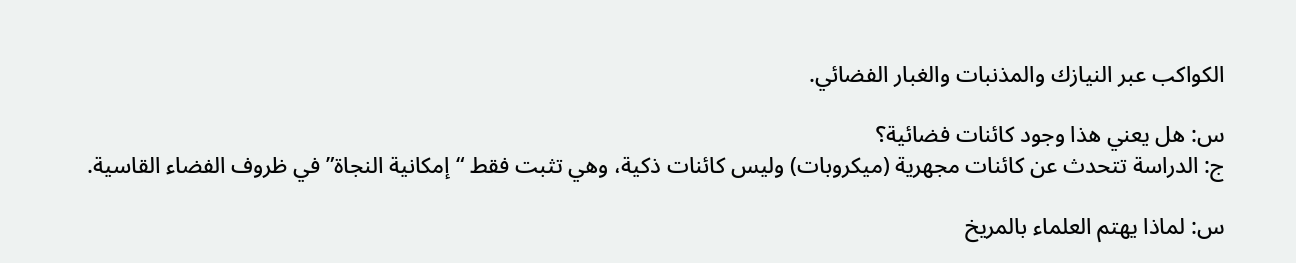الكواكب عبر النيازك والمذنبات والغبار الفضائي.

س: هل يعني هذا وجود كائنات فضائية؟
ج: الدراسة تتحدث عن كائنات مجهرية (ميكروبات) وليس كائنات ذكية، وهي تثبت فقط “إمكانية النجاة” في ظروف الفضاء القاسية.

س: لماذا يهتم العلماء بالمريخ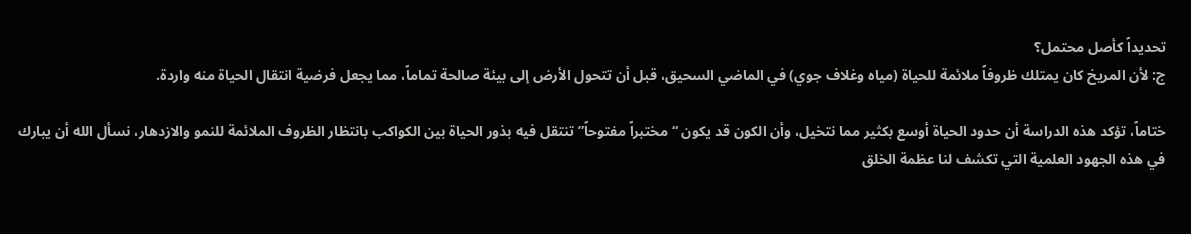تحديداً كأصل محتمل؟
ج: لأن المريخ كان يمتلك ظروفاً ملائمة للحياة (مياه وغلاف جوي) في الماضي السحيق، قبل أن تتحول الأرض إلى بيئة صالحة تماماً، مما يجعل فرضية انتقال الحياة منه واردة.

ختاماً، تؤكد هذه الدراسة أن حدود الحياة أوسع بكثير مما نتخيل، وأن الكون قد يكون “مختبراً مفتوحاً” تنتقل فيه بذور الحياة بين الكواكب بانتظار الظروف الملائمة للنمو والازدهار، نسأل الله أن يبارك في هذه الجهود العلمية التي تكشف لنا عظمة الخلق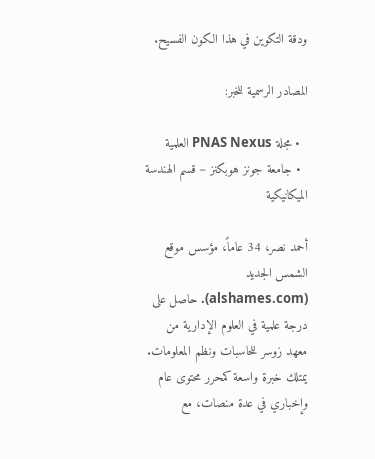ودقة التكوين في هذا الكون الفسيح.

المصادر الرسمية للخبر:

  • مجلة PNAS Nexus العلمية
  • جامعة جونز هوبكنز – قسم الهندسة الميكانيكية

أحمد نصر، 34 عاماً، مؤسس موقع الشمس الجديد (alshames.com). حاصل على درجة علمية في العلوم الإدارية من معهد زوسر للحاسبات ونظم المعلومات. يمتلك خبرة واسعة كمحرر محتوى عام وإخباري في عدة منصات، مع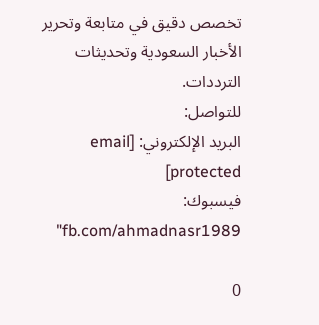تخصص دقيق في متابعة وتحرير الأخبار السعودية وتحديثات الترددات.
للتواصل:
البريد الإلكتروني: [email protected]
فيسبوك: fb.com/ahmadnasr1989"

0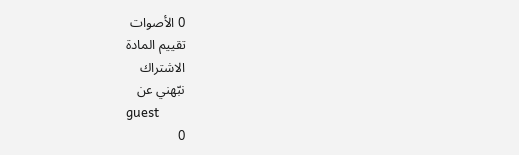0 الأصوات
تقييم المادة
الاشتراك
نبّهني عن
guest
0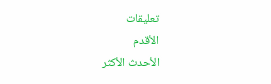تعليقات
الأقدم
الأحدث الأكثر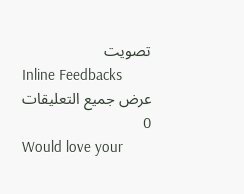تصويت
Inline Feedbacks
عرض جميع التعليقات
0
Would love your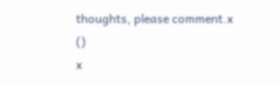thoughts, please comment.x
()
x